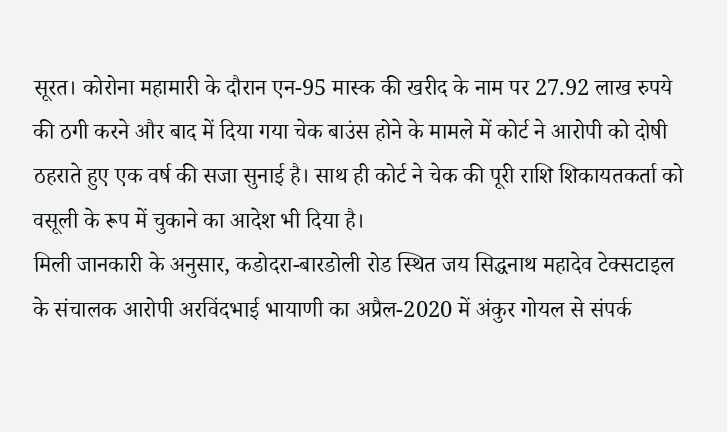सूरत। कोरोना महामारी के दौरान एन-95 मास्क की खरीद के नाम पर 27.92 लाख रुपये की ठगी करने और बाद में दिया गया चेक बाउंस होने के मामले में कोर्ट ने आरोपी को दोषी ठहराते हुए एक वर्ष की सजा सुनाई है। साथ ही कोर्ट ने चेक की पूरी राशि शिकायतकर्ता को वसूली के रूप में चुकाने का आदेश भी दिया है।
मिली जानकारी के अनुसार, कडोदरा-बारडोली रोड स्थित जय सिद्धनाथ महादेव टेक्सटाइल के संचालक आरोपी अरविंदभाई भायाणी का अप्रैल-2020 में अंकुर गोयल से संपर्क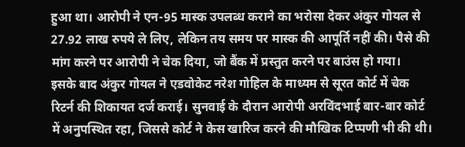हुआ था। आरोपी ने एन-95 मास्क उपलब्ध कराने का भरोसा देकर अंकुर गोयल से 27.92 लाख रुपये ले लिए, लेकिन तय समय पर मास्क की आपूर्ति नहीं की। पैसे की मांग करने पर आरोपी ने चेक दिया, जो बैंक में प्रस्तुत करने पर बाउंस हो गया।
इसके बाद अंकुर गोयल ने एडवोकेट नरेश गोहिल के माध्यम से सूरत कोर्ट में चेक रिटर्न की शिकायत दर्ज कराई। सुनवाई के दौरान आरोपी अरविंदभाई बार-बार कोर्ट में अनुपस्थित रहा, जिससे कोर्ट ने केस खारिज करने की मौखिक टिप्पणी भी की थी।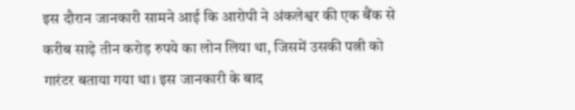इस दौरान जानकारी सामने आई कि आरोपी ने अंकलेश्वर की एक बैंक से करीब साढ़े तीन करोड़ रुपये का लोन लिया था, जिसमें उसकी पत्नी को गारंटर बताया गया था। इस जानकारी के बाद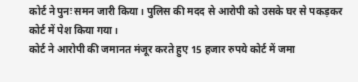कोर्ट ने पुनः समन जारी किया। पुलिस की मदद से आरोपी को उसके घर से पकड़कर कोर्ट में पेश किया गया।
कोर्ट ने आरोपी की जमानत मंजूर करते हुए 15 हजार रुपये कोर्ट में जमा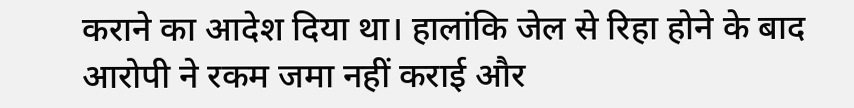कराने का आदेश दिया था। हालांकि जेल से रिहा होने के बाद आरोपी ने रकम जमा नहीं कराई और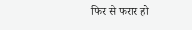फिर से फरार हो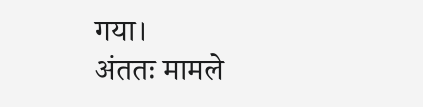गया।
अंततः मामले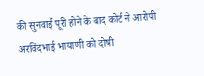की सुनवाई पूरी होने के बाद कोर्ट ने आरोपी अरविंदभाई भायाणी को दोषी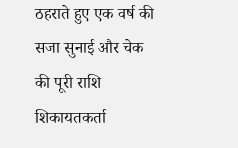ठहराते हुए एक वर्ष की सजा सुनाई और चेक की पूरी राशि शिकायतकर्ता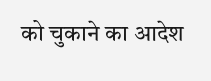को चुकाने का आदेश